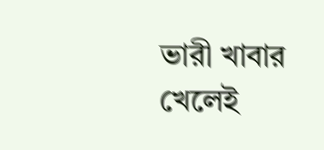ভারী খাবার খেলেই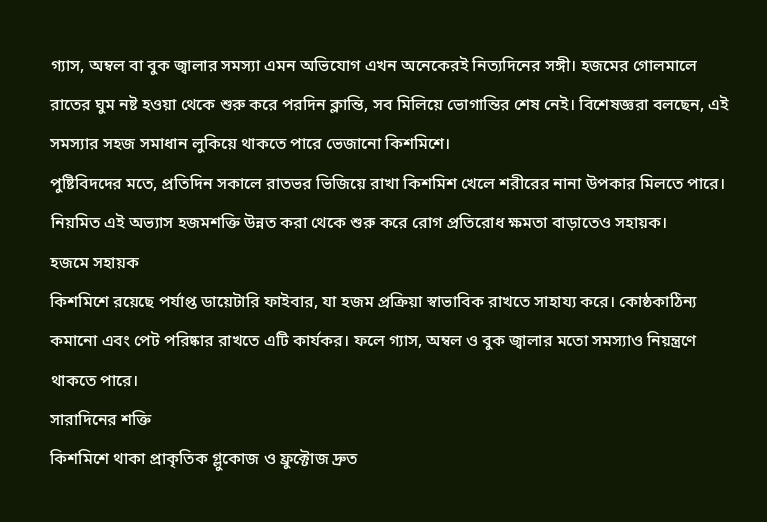গ্যাস, অম্বল বা বুক জ্বালার সমস্যা এমন অভিযোগ এখন অনেকেরই নিত্যদিনের সঙ্গী। হজমের গোলমালে রাতের ঘুম নষ্ট হওয়া থেকে শুরু করে পরদিন ক্লান্তি, সব মিলিয়ে ভোগান্তির শেষ নেই। বিশেষজ্ঞরা বলছেন, এই সমস্যার সহজ সমাধান লুকিয়ে থাকতে পারে ভেজানো কিশমিশে।
পুষ্টিবিদদের মতে, প্রতিদিন সকালে রাতভর ভিজিয়ে রাখা কিশমিশ খেলে শরীরের নানা উপকার মিলতে পারে। নিয়মিত এই অভ্যাস হজমশক্তি উন্নত করা থেকে শুরু করে রোগ প্রতিরোধ ক্ষমতা বাড়াতেও সহায়ক।
হজমে সহায়ক
কিশমিশে রয়েছে পর্যাপ্ত ডায়েটারি ফাইবার, যা হজম প্রক্রিয়া স্বাভাবিক রাখতে সাহায্য করে। কোষ্ঠকাঠিন্য কমানো এবং পেট পরিষ্কার রাখতে এটি কার্যকর। ফলে গ্যাস, অম্বল ও বুক জ্বালার মতো সমস্যাও নিয়ন্ত্রণে থাকতে পারে।
সারাদিনের শক্তি
কিশমিশে থাকা প্রাকৃতিক গ্লুকোজ ও ফ্রুক্টোজ দ্রুত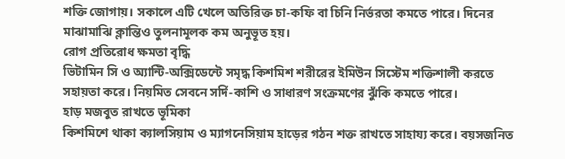শক্তি জোগায়। সকালে এটি খেলে অতিরিক্ত চা-কফি বা চিনি নির্ভরতা কমতে পারে। দিনের মাঝামাঝি ক্লান্তিও তুলনামূলক কম অনুভূত হয়।
রোগ প্রতিরোধ ক্ষমতা বৃদ্ধি
ভিটামিন সি ও অ্যান্টি-অক্সিডেন্টে সমৃদ্ধ কিশমিশ শরীরের ইমিউন সিস্টেম শক্তিশালী করতে সহায়তা করে। নিয়মিত সেবনে সর্দি-কাশি ও সাধারণ সংক্রমণের ঝুঁকি কমতে পারে।
হাড় মজবুত রাখতে ভূমিকা
কিশমিশে থাকা ক্যালসিয়াম ও ম্যাগনেসিয়াম হাড়ের গঠন শক্ত রাখতে সাহায্য করে। বয়সজনিত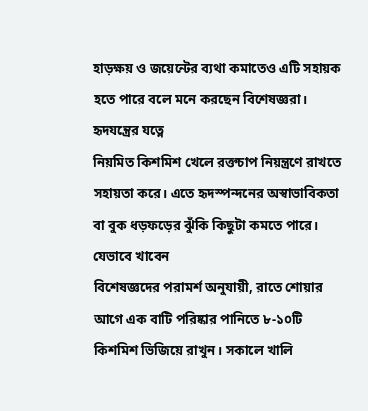হাড়ক্ষয় ও জয়েন্টের ব্যথা কমাতেও এটি সহায়ক হতে পারে বলে মনে করছেন বিশেষজ্ঞরা।
হৃদযন্ত্রের যত্নে
নিয়মিত কিশমিশ খেলে রক্তচাপ নিয়ন্ত্রণে রাখতে সহায়তা করে। এতে হৃদস্পন্দনের অস্বাভাবিকতা বা বুক ধড়ফড়ের ঝুঁকি কিছুটা কমতে পারে।
যেভাবে খাবেন
বিশেষজ্ঞদের পরামর্শ অনুযায়ী, রাতে শোয়ার আগে এক বাটি পরিষ্কার পানিতে ৮-১০টি কিশমিশ ভিজিয়ে রাখুন। সকালে খালি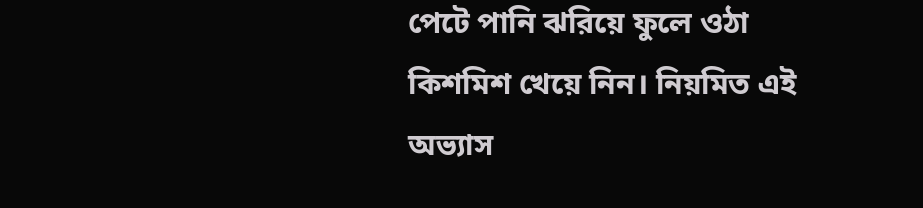পেটে পানি ঝরিয়ে ফুলে ওঠা কিশমিশ খেয়ে নিন। নিয়মিত এই অভ্যাস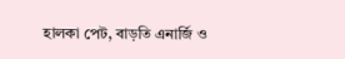হালকা পেট, বাড়তি এনার্জি ও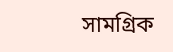সামগ্রিক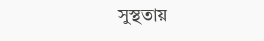সুস্থতায়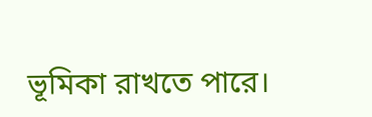ভূমিকা রাখতে পারে।